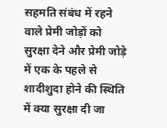सहमति संबंध में रहने वाले प्रेमी जोड़ों को सुरक्षा देने और प्रेमी जोड़े में एक के पहले से शादीशुदा होने की स्थिति में क्या सुरक्षा दी जा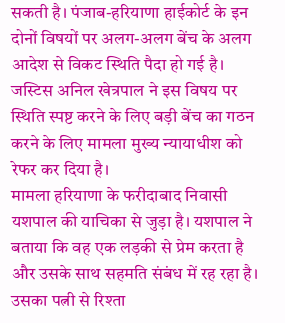सकती है। पंजाब-हरियाणा हाईकोर्ट के इन दोनों विषयों पर अलग-अलग बेंच के अलग आदेश से विकट स्थिति पैदा हो गई है। जस्टिस अनिल खेत्रपाल ने इस विषय पर स्थिति स्पष्ट करने के लिए बड़ी बेंच का गठन करने के लिए मामला मुख्य न्यायाधीश को रेफर कर दिया है।
मामला हरियाणा के फरीदाबाद निवासी यशपाल की याचिका से जुड़ा है। यशपाल ने बताया कि वह एक लड़की से प्रेम करता है और उसके साथ सहमति संबंध में रह रहा है। उसका पत्नी से रिश्ता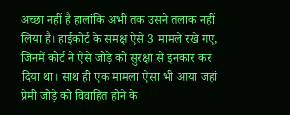अच्छा नहीं है हालांकि अभी तक उसने तलाक नहीं लिया है। हाईकोर्ट के समक्ष ऐसे 3 मामले रखे गए, जिनमें कोर्ट ने ऐसे जोड़े को सुरक्षा से इनकार कर दिया था। साथ ही एक मामला ऐसा भी आया जहां प्रेमी जोड़े को विवाहित होने के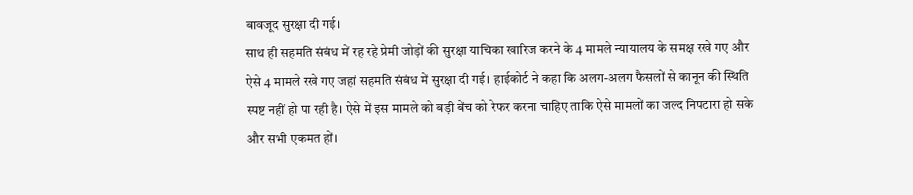बावजूद सुरक्षा दी गई।
साथ ही सहमति संबंध में रह रहे प्रेमी जोड़ों की सुरक्षा याचिका खारिज करने के 4 मामले न्यायालय के समक्ष रखे गए और ऐसे 4 मामले रखे गए जहां सहमति संबंध में सुरक्षा दी गई। हाईकोर्ट ने कहा कि अलग-अलग फैसलों से कानून की स्थिति स्पष्ट नहीं हो पा रही है। ऐसे में इस मामले को बड़ी बेंच को रेफर करना चाहिए ताकि ऐसे मामलों का जल्द निपटारा हो सके और सभी एकमत हों।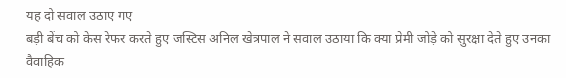यह दो सवाल उठाए गए
बड़ी बेंच को केस रेफर करते हुए जस्टिस अनिल खेत्रपाल ने सवाल उठाया कि क्या प्रेमी जोड़े को सुरक्षा देते हुए उनका वैवाहिक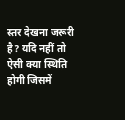स्तर देखना जरूरी है? यदि नहीं तो ऐसी क्या स्थिति होगी जिसमें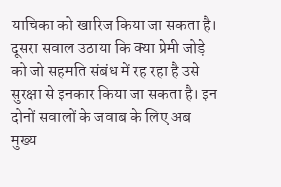याचिका को खारिज किया जा सकता है। दूसरा सवाल उठाया कि क्या प्रेमी जोड़े को जो सहमति संबंध में रह रहा है उसे सुरक्षा से इनकार किया जा सकता है। इन दोनों सवालों के जवाब के लिए अब मुख्य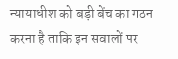न्यायाधीश को बड़ी बेंच का गठन करना है ताकि इन सवालों पर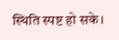स्थिति स्पष्ट हो सके।